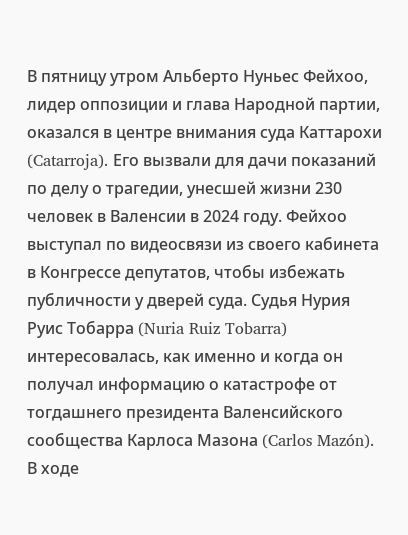В пятницу утром Альберто Нуньес Фейхоо, лидер оппозиции и глава Народной партии, оказался в центре внимания суда Каттарохи (Catarroja). Его вызвали для дачи показаний по делу о трагедии, унесшей жизни 230 человек в Валенсии в 2024 году. Фейхоо выступал по видеосвязи из своего кабинета в Конгрессе депутатов, чтобы избежать публичности у дверей суда. Судья Нурия Руис Тобарра (Nuria Ruiz Tobarra) интересовалась, как именно и когда он получал информацию о катастрофе от тогдашнего президента Валенсийского сообщества Карлоса Мазона (Carlos Mazón).
В ходе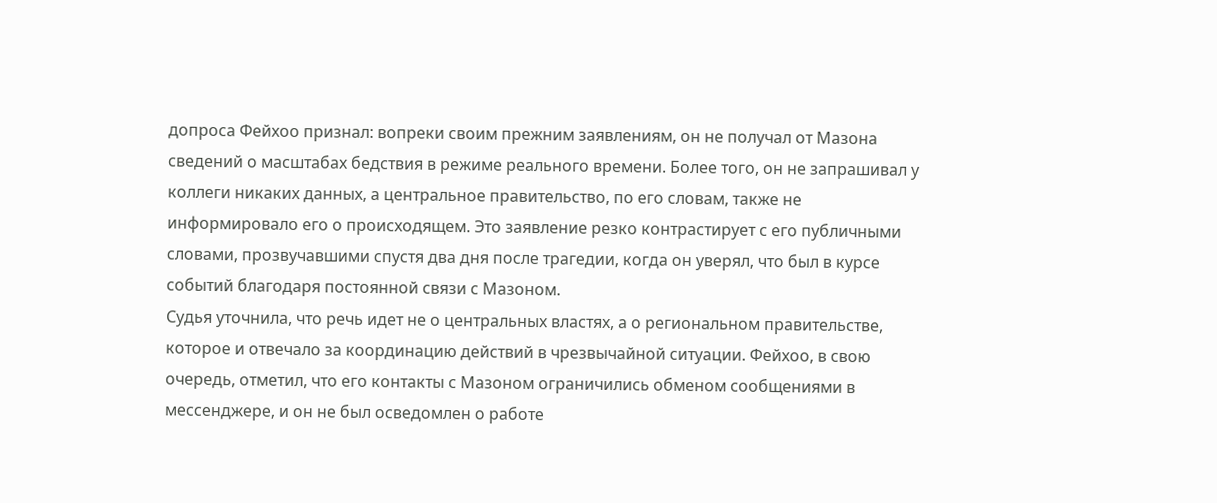допроса Фейхоо признал: вопреки своим прежним заявлениям, он не получал от Мазона сведений о масштабах бедствия в режиме реального времени. Более того, он не запрашивал у коллеги никаких данных, а центральное правительство, по его словам, также не информировало его о происходящем. Это заявление резко контрастирует с его публичными словами, прозвучавшими спустя два дня после трагедии, когда он уверял, что был в курсе событий благодаря постоянной связи с Мазоном.
Судья уточнила, что речь идет не о центральных властях, а о региональном правительстве, которое и отвечало за координацию действий в чрезвычайной ситуации. Фейхоо, в свою очередь, отметил, что его контакты с Мазоном ограничились обменом сообщениями в мессенджере, и он не был осведомлен о работе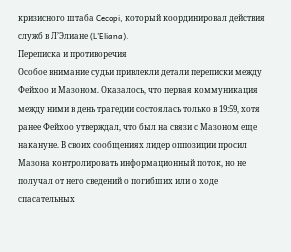кризисного штаба Cecopi, который координировал действия служб в Л’Элиане (L’Eliana).
Переписка и противоречия
Особое внимание судьи привлекли детали переписки между Фейхоо и Мазоном. Оказалось, что первая коммуникация между ними в день трагедии состоялась только в 19:59, хотя ранее Фейхоо утверждал, что был на связи с Мазоном еще накануне. В своих сообщениях лидер оппозиции просил Мазона контролировать информационный поток, но не получал от него сведений о погибших или о ходе спасательных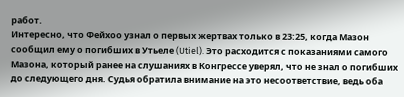работ.
Интересно, что Фейхоо узнал о первых жертвах только в 23:25, когда Мазон сообщил ему о погибших в Утьеле (Utiel). Это расходится с показаниями самого Мазона, который ранее на слушаниях в Конгрессе уверял, что не знал о погибших до следующего дня. Судья обратила внимание на это несоответствие, ведь оба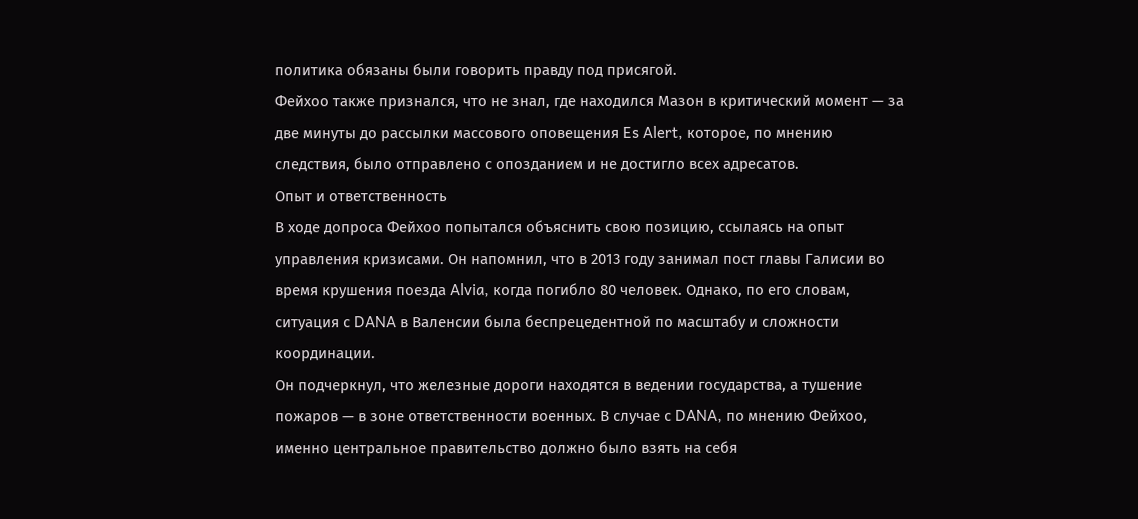политика обязаны были говорить правду под присягой.
Фейхоо также признался, что не знал, где находился Мазон в критический момент — за две минуты до рассылки массового оповещения Es Alert, которое, по мнению следствия, было отправлено с опозданием и не достигло всех адресатов.
Опыт и ответственность
В ходе допроса Фейхоо попытался объяснить свою позицию, ссылаясь на опыт управления кризисами. Он напомнил, что в 2013 году занимал пост главы Галисии во время крушения поезда Alvia, когда погибло 80 человек. Однако, по его словам, ситуация с DANA в Валенсии была беспрецедентной по масштабу и сложности координации.
Он подчеркнул, что железные дороги находятся в ведении государства, а тушение пожаров — в зоне ответственности военных. В случае с DANA, по мнению Фейхоо, именно центральное правительство должно было взять на себя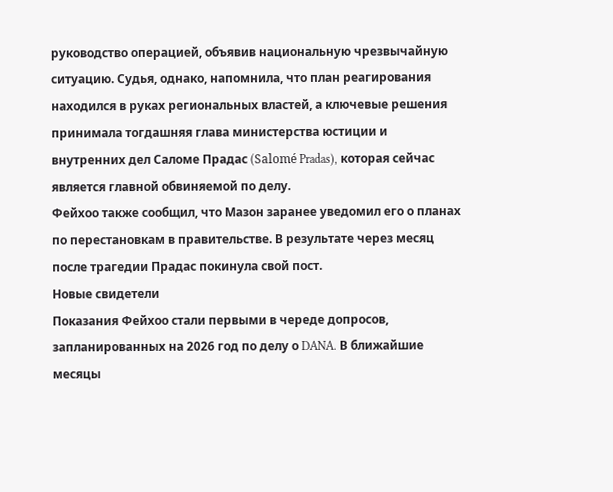руководство операцией, объявив национальную чрезвычайную ситуацию. Судья, однако, напомнила, что план реагирования находился в руках региональных властей, а ключевые решения принимала тогдашняя глава министерства юстиции и внутренних дел Саломе Прадас (Salomé Pradas), которая сейчас является главной обвиняемой по делу.
Фейхоо также сообщил, что Мазон заранее уведомил его о планах по перестановкам в правительстве. В результате через месяц после трагедии Прадас покинула свой пост.
Новые свидетели
Показания Фейхоо стали первыми в череде допросов, запланированных на 2026 год по делу о DANA. В ближайшие месяцы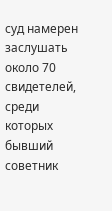суд намерен заслушать около 70 свидетелей, среди которых бывший советник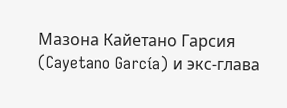Мазона Кайетано Гарсия (Cayetano García) и экс-глава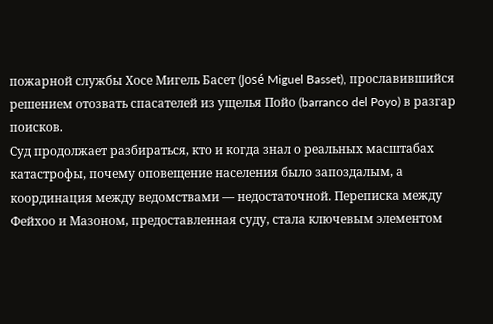пожарной службы Хосе Мигель Басет (José Miguel Basset), прославившийся решением отозвать спасателей из ущелья Пойо (barranco del Poyo) в разгар поисков.
Суд продолжает разбираться, кто и когда знал о реальных масштабах катастрофы, почему оповещение населения было запоздалым, а координация между ведомствами — недостаточной. Переписка между Фейхоо и Мазоном, предоставленная суду, стала ключевым элементом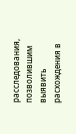расследования, позволившим выявить расхождения в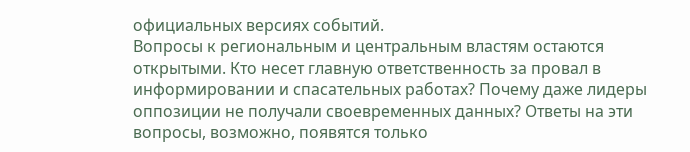официальных версиях событий.
Вопросы к региональным и центральным властям остаются открытыми. Кто несет главную ответственность за провал в информировании и спасательных работах? Почему даже лидеры оппозиции не получали своевременных данных? Ответы на эти вопросы, возможно, появятся только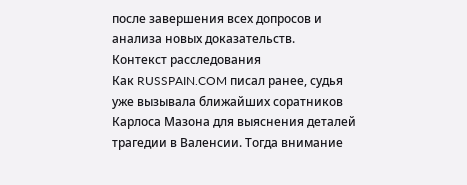после завершения всех допросов и анализа новых доказательств.
Контекст расследования
Как RUSSPAIN.COM писал ранее, судья уже вызывала ближайших соратников Карлоса Мазона для выяснения деталей трагедии в Валенсии. Тогда внимание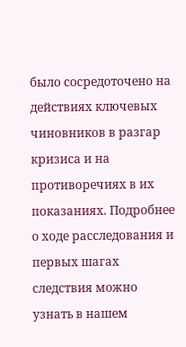было сосредоточено на действиях ключевых чиновников в разгар кризиса и на противоречиях в их показаниях. Подробнее о ходе расследования и первых шагах следствия можно узнать в нашем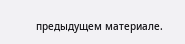предыдущем материале.